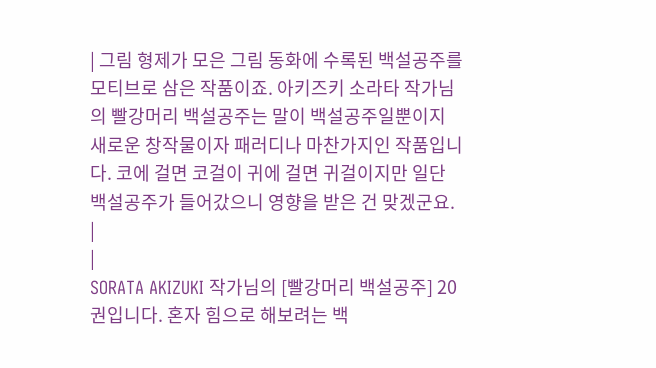| 그림 형제가 모은 그림 동화에 수록된 백설공주를 모티브로 삼은 작품이죠. 아키즈키 소라타 작가님의 빨강머리 백설공주는 말이 백설공주일뿐이지 새로운 창작물이자 패러디나 마찬가지인 작품입니다. 코에 걸면 코걸이 귀에 걸면 귀걸이지만 일단 백설공주가 들어갔으니 영향을 받은 건 맞겠군요. |
|
SORATA AKIZUKI 작가님의 [빨강머리 백설공주] 20권입니다. 혼자 힘으로 해보려는 백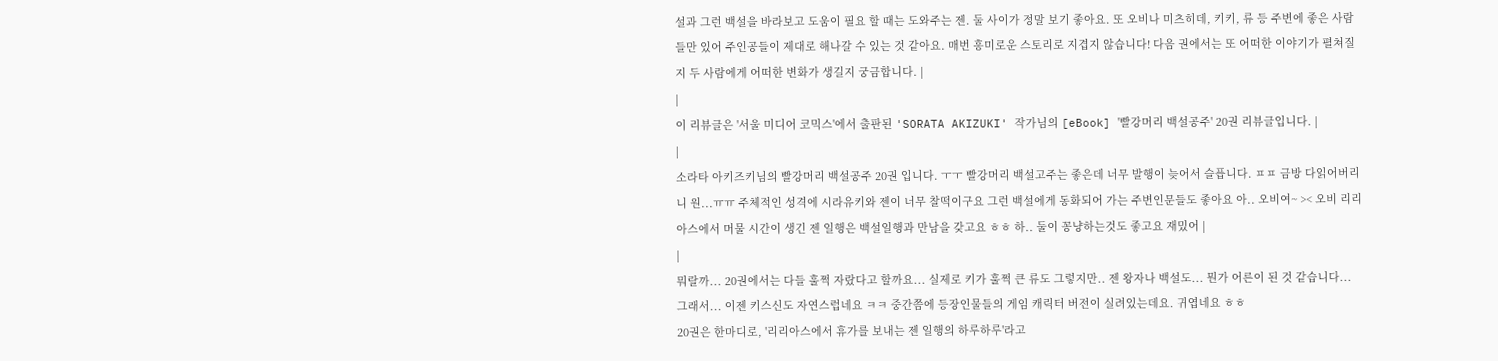설과 그런 백설을 바라보고 도움이 필요 할 때는 도와주는 젠. 둘 사이가 정말 보기 좋아요. 또 오비나 미츠히데, 키키, 류 등 주변에 좋은 사람들만 있어 주인공들이 제대로 해나갈 수 있는 것 같아요. 매번 흥미로운 스토리로 지겹지 않습니다! 다음 권에서는 또 어떠한 이야기가 펼쳐질지 두 사람에게 어떠한 변화가 생길지 궁금합니다. |
|
이 리뷰글은 '서울 미디어 코믹스'에서 출판된 'SORATA AKIZUKI' 작가님의 [eBook] '빨강머리 백설공주' 20권 리뷰글입니다. |
|
소라타 아키즈키님의 빨강머리 백설공주 20권 입니다. ㅜㅜ 빨강머리 백설고주는 좋은데 너무 발행이 늦어서 슬픕니다. ㅍㅍ 금방 다읽어버리니 원...ㅠㅠ 주체적인 성격에 시라유키와 젠이 너무 찰떡이구요 그런 백설에게 동화되어 가는 주변인문들도 좋아요 아.. 오비여~ >< 오비 리리아스에서 머물 시간이 생긴 젠 일행은 백설일행과 만남을 갖고요 ㅎㅎ 하.. 둘이 꽁냥하는것도 좋고요 재밌어 |
|
뭐랄까... 20권에서는 다들 훌쩍 자랐다고 할까요... 실제로 키가 훌쩍 큰 류도 그렇지만.. 젠 왕자나 백설도... 뭔가 어른이 된 것 같습니다... 그래서... 이젠 키스신도 자연스럽네요 ㅋㅋ 중간쯤에 등장인물들의 게임 캐릭터 버전이 실려있는데요. 귀엽네요 ㅎㅎ
20권은 한마디로, '리리아스에서 휴가를 보내는 젠 일행의 하루하루'라고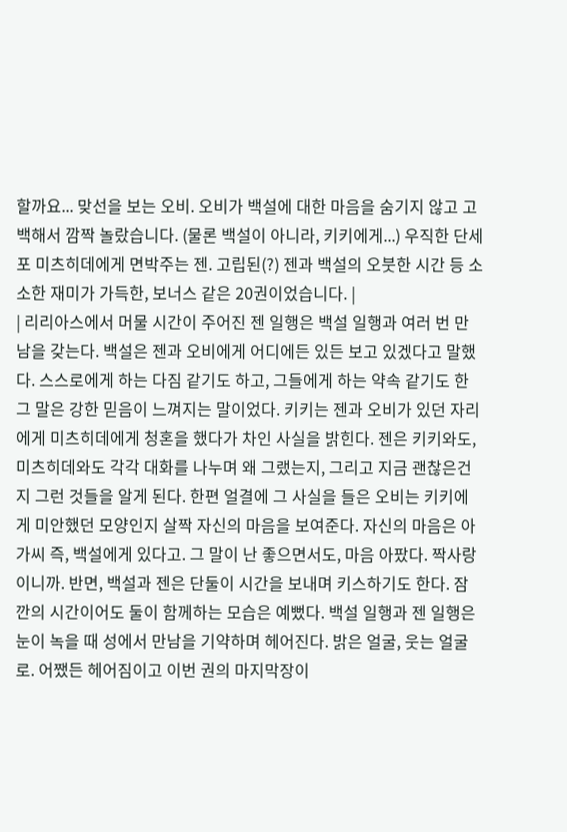할까요... 맞선을 보는 오비. 오비가 백설에 대한 마음을 숨기지 않고 고백해서 깜짝 놀랐습니다. (물론 백설이 아니라, 키키에게...) 우직한 단세포 미츠히데에게 면박주는 젠. 고립된(?) 젠과 백설의 오붓한 시간 등 소소한 재미가 가득한, 보너스 같은 20권이었습니다. |
| 리리아스에서 머물 시간이 주어진 젠 일행은 백설 일행과 여러 번 만남을 갖는다. 백설은 젠과 오비에게 어디에든 있든 보고 있겠다고 말했다. 스스로에게 하는 다짐 같기도 하고, 그들에게 하는 약속 같기도 한 그 말은 강한 믿음이 느껴지는 말이었다. 키키는 젠과 오비가 있던 자리에게 미츠히데에게 청혼을 했다가 차인 사실을 밝힌다. 젠은 키키와도, 미츠히데와도 각각 대화를 나누며 왜 그랬는지, 그리고 지금 괜찮은건지 그런 것들을 알게 된다. 한편 얼결에 그 사실을 들은 오비는 키키에게 미안했던 모양인지 살짝 자신의 마음을 보여준다. 자신의 마음은 아가씨 즉, 백설에게 있다고. 그 말이 난 좋으면서도, 마음 아팠다. 짝사랑이니까. 반면, 백설과 젠은 단둘이 시간을 보내며 키스하기도 한다. 잠깐의 시간이어도 둘이 함께하는 모습은 예뻤다. 백설 일행과 젠 일행은 눈이 녹을 때 성에서 만남을 기약하며 헤어진다. 밝은 얼굴, 웃는 얼굴로. 어쨌든 헤어짐이고 이번 권의 마지막장이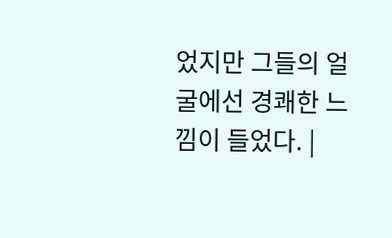었지만 그들의 얼굴에선 경쾌한 느낌이 들었다. |